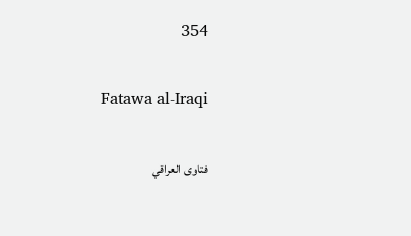354

Fatawa al-Iraqi

فتاوى العراقي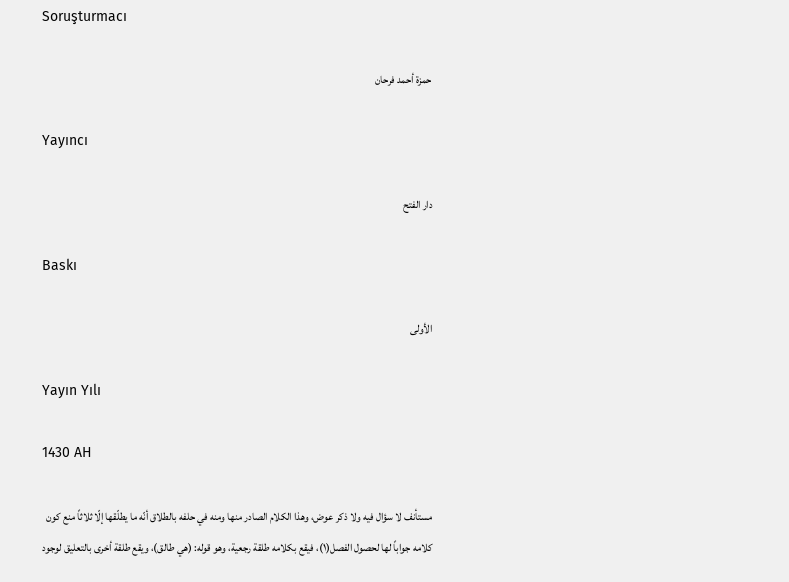Soruşturmacı

حمزة أحمد فرحان

Yayıncı

دار الفتح

Baskı

الأولى

Yayın Yılı

1430 AH

مستأنف لا سؤال فيه ولا ذكر عوض، وهذا الكلام الصادر منها ومنه في حلفه بالطلاق أنّه ما يطلّقها إلّا ثلاثاً منع كون كلامه جواباً لها لحصول الفصل(١)، فيقع بكلامه طلقة رجعية، وهو قوله: (هي طالق)، ويقع طلقة أخرى بالتعليق لوجود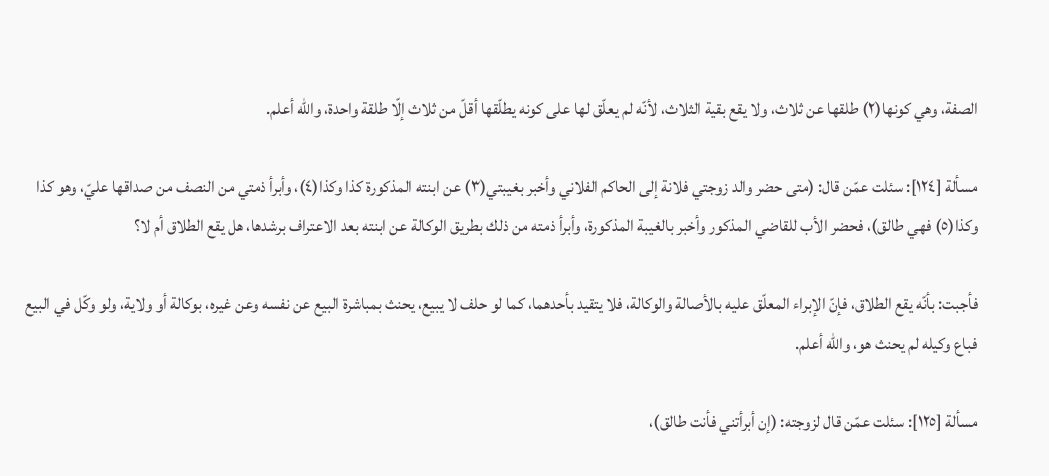الصفة، وهي كونها(٢) طلقها عن ثلاث، ولا يقع بقية الثلاث، لأنّه لم يعلّق لها على كونه يطلّقها أقلّ من ثلاث إلّا طلقة واحدة، والله أعلم.

مسألة [١٢٤]: سئلت عمّن قال: (متى حضر والد زوجتي فلانة إلى الحاكم الفلاني وأخبر بغيبتي(٣) عن ابنته المذكورة كذا وكذا(٤)، وأبرأ ذمتي من النصف من صداقها عليّ، وهو كذا وكذا(٥) فهي طالق)، فحضر الأب للقاضي المذكور وأخبر بالغيبة المذكورة، وأبرأ ذمته من ذلك بطريق الوكالة عن ابنته بعد الاعتراف برشدها، هل يقع الطلاق أم لا؟

فأجبت: بأنّه يقع الطلاق، فإنّ الإبراء المعلّق عليه بالأصالة والوكالة، فلا يتقيد بأحدهما، كما لو حلف لا يبيع، يحنث بمباشرة البيع عن نفسه وعن غيره، بوكالة أو ولاية، ولو وكّل في البيع فباع وكيله لم يحنث هو، والله أعلم.

مسألة [١٢٥]: سئلت عمّن قال لزوجته: (إن أبرأتني فأنت طالق)،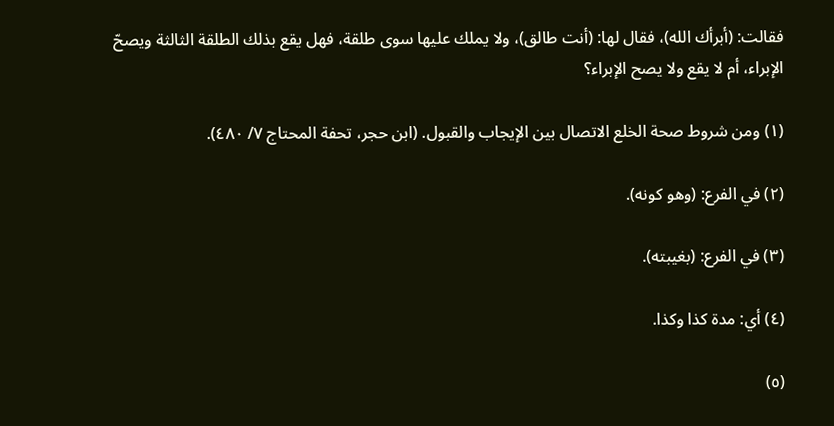فقالت: (أبرأك الله)، فقال لها: (أنت طالق)، ولا يملك عليها سوى طلقة، فهل يقع بذلك الطلقة الثالثة ويصحّ الإبراء، أم لا يقع ولا يصح الإبراء؟

(١) ومن شروط صحة الخلع الاتصال بين الإيجاب والقبول. (ابن حجر، تحفة المحتاج ٧/ ٤٨٠).

(٢) في الفرع: (وهو كونه).

(٣) في الفرع: (بغيبته).

(٤) أي: مدة كذا وكذا.

(٥)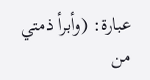عبارة: (وأبرأ ذمتي من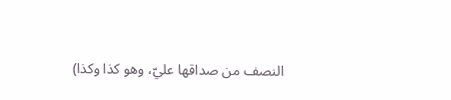النصف من صداقها عليّ، وهو كذا وكذا)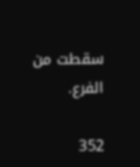سقطت من الفرع.

352